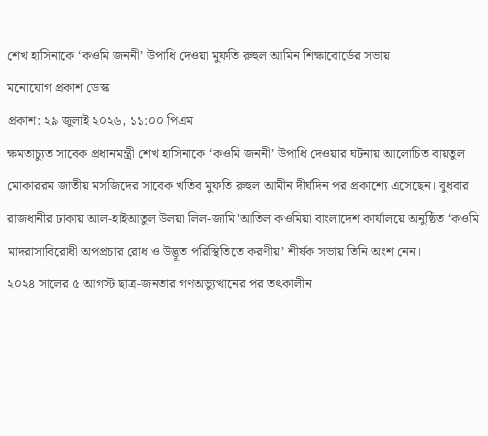শেখ হাসিনাকে ‘কওমি জননী’ উপাধি দেওয়া মুফতি রুহুল আমিন শিক্ষাবোর্ডের সভায়
মনোযোগ প্রকাশ ডেস্ক
প্রকাশ: ২৯ জুলাই ২০২৬, ১১:০০ পিএম
ক্ষমতাচ্যুত সাবেক প্রধানমন্ত্রী শেখ হাসিনাকে ‘কওমি জননী’ উপাধি দেওয়ার ঘটনায় আলোচিত বায়তুল মোকাররম জাতীয় মসজিদের সাবেক খতিব মুফতি রুহুল আমীন দীর্ঘদিন পর প্রকাশ্যে এসেছেন। বুধবার রাজধানীর ঢাকায় আল-হাইআতুল উলয়া লিল-জামি'আতিল কওমিয়া বাংলাদেশ কার্যালয়ে অনুষ্ঠিত ‘কওমি মাদরাসাবিরোধী অপপ্রচার রোধ ও উদ্ভূত পরিস্থিতিতে করণীয়’ শীর্ষক সভায় তিনি অংশ নেন।
২০২৪ সালের ৫ আগস্ট ছাত্র-জনতার গণঅভ্যুত্থানের পর তৎকালীন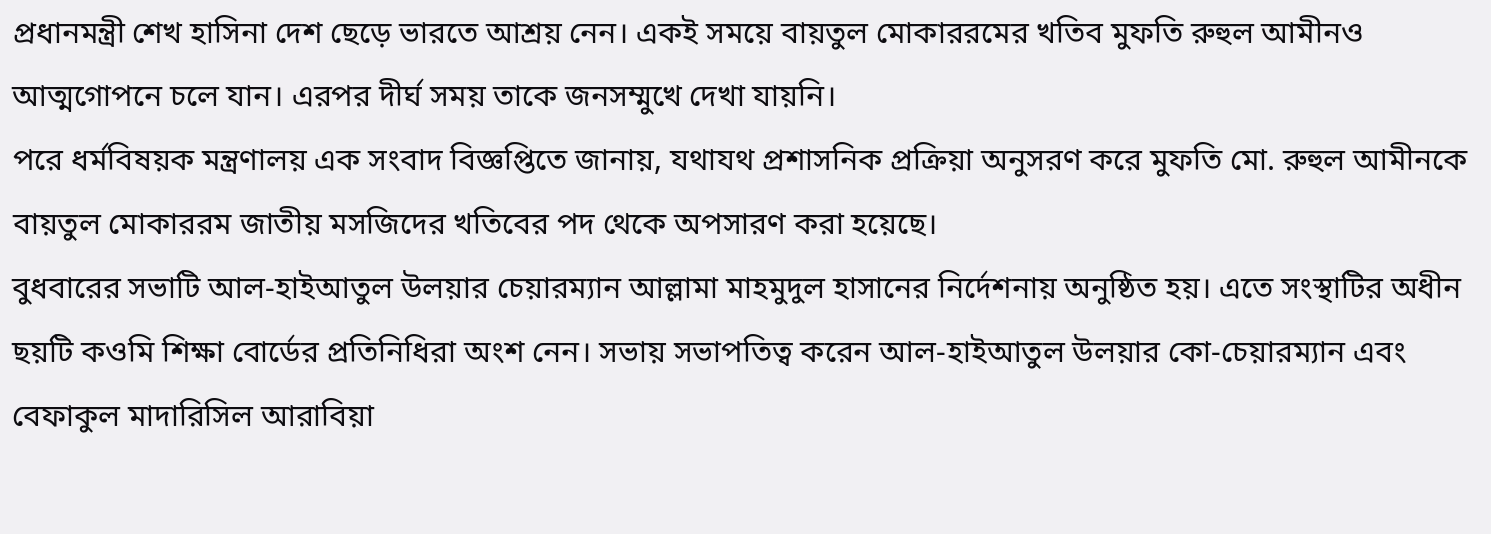প্রধানমন্ত্রী শেখ হাসিনা দেশ ছেড়ে ভারতে আশ্রয় নেন। একই সময়ে বায়তুল মোকাররমের খতিব মুফতি রুহুল আমীনও আত্মগোপনে চলে যান। এরপর দীর্ঘ সময় তাকে জনসম্মুখে দেখা যায়নি।
পরে ধর্মবিষয়ক মন্ত্রণালয় এক সংবাদ বিজ্ঞপ্তিতে জানায়, যথাযথ প্রশাসনিক প্রক্রিয়া অনুসরণ করে মুফতি মো. রুহুল আমীনকে বায়তুল মোকাররম জাতীয় মসজিদের খতিবের পদ থেকে অপসারণ করা হয়েছে।
বুধবারের সভাটি আল-হাইআতুল উলয়ার চেয়ারম্যান আল্লামা মাহমুদুল হাসানের নির্দেশনায় অনুষ্ঠিত হয়। এতে সংস্থাটির অধীন ছয়টি কওমি শিক্ষা বোর্ডের প্রতিনিধিরা অংশ নেন। সভায় সভাপতিত্ব করেন আল-হাইআতুল উলয়ার কো-চেয়ারম্যান এবং বেফাকুল মাদারিসিল আরাবিয়া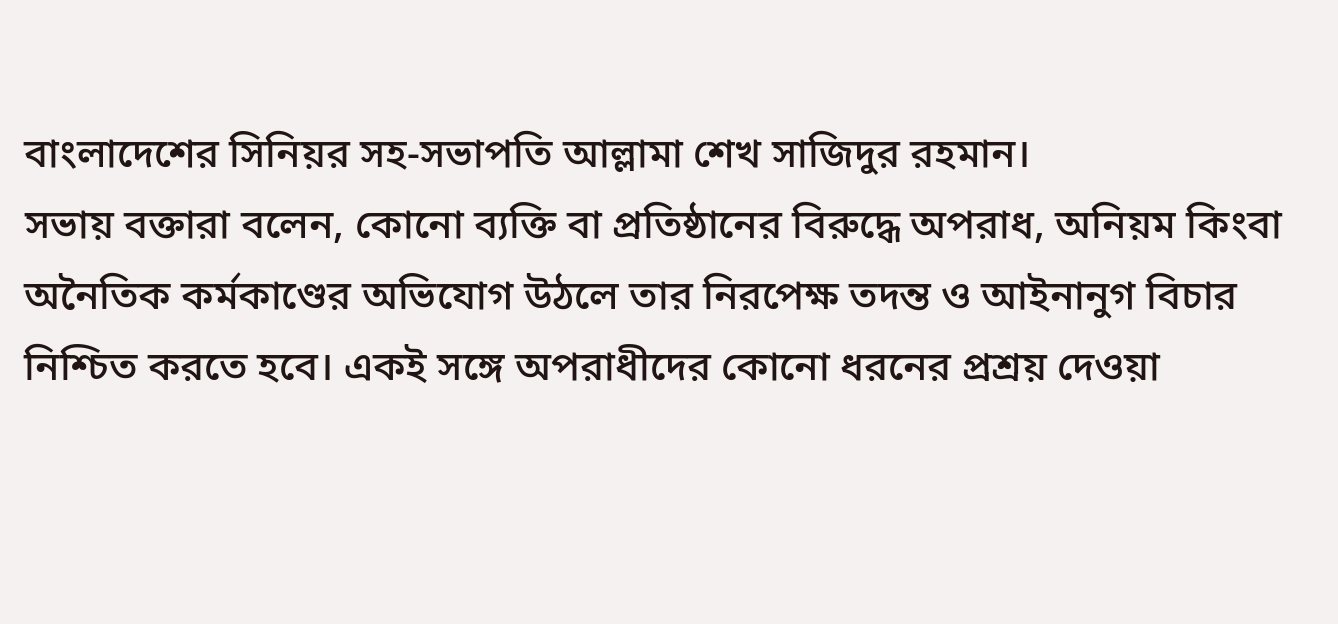বাংলাদেশের সিনিয়র সহ-সভাপতি আল্লামা শেখ সাজিদুর রহমান।
সভায় বক্তারা বলেন, কোনো ব্যক্তি বা প্রতিষ্ঠানের বিরুদ্ধে অপরাধ, অনিয়ম কিংবা অনৈতিক কর্মকাণ্ডের অভিযোগ উঠলে তার নিরপেক্ষ তদন্ত ও আইনানুগ বিচার নিশ্চিত করতে হবে। একই সঙ্গে অপরাধীদের কোনো ধরনের প্রশ্রয় দেওয়া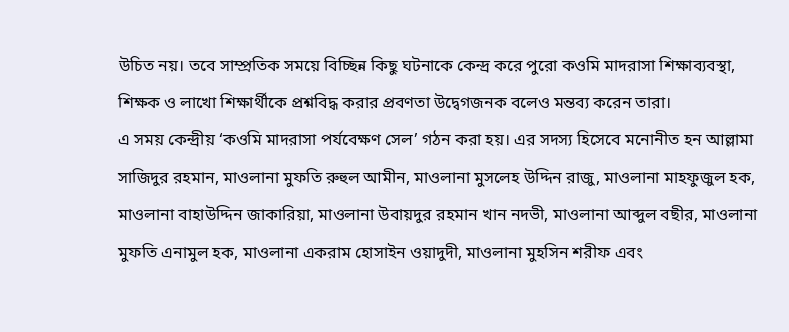উচিত নয়। তবে সাম্প্রতিক সময়ে বিচ্ছিন্ন কিছু ঘটনাকে কেন্দ্র করে পুরো কওমি মাদরাসা শিক্ষাব্যবস্থা, শিক্ষক ও লাখো শিক্ষার্থীকে প্রশ্নবিদ্ধ করার প্রবণতা উদ্বেগজনক বলেও মন্তব্য করেন তারা।
এ সময় কেন্দ্রীয় ‘কওমি মাদরাসা পর্যবেক্ষণ সেল’ গঠন করা হয়। এর সদস্য হিসেবে মনোনীত হন আল্লামা সাজিদুর রহমান, মাওলানা মুফতি রুহুল আমীন, মাওলানা মুসলেহ উদ্দিন রাজু, মাওলানা মাহফুজুল হক, মাওলানা বাহাউদ্দিন জাকারিয়া, মাওলানা উবায়দুর রহমান খান নদভী, মাওলানা আব্দুল বছীর, মাওলানা মুফতি এনামুল হক, মাওলানা একরাম হোসাইন ওয়াদুদী, মাওলানা মুহসিন শরীফ এবং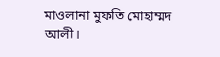মাওলানা মুফতি মোহাম্মদ আলী।